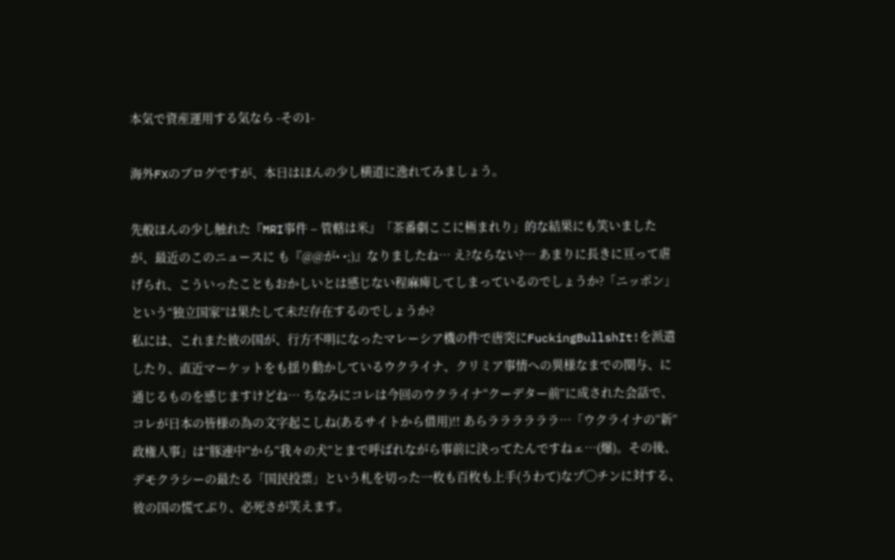本気で資産運用する気なら -その1-

海外FXのブログですが、本日はほんの少し横道に逸れてみましょう。

先般ほんの少し触れた『MRI事件 – 管轄は米』「茶番劇ここに極まれり」的な結果にも笑いましたが、最近のこのニュースに も『@@が• •;)』なりましたね… え?ならない?… あまりに長きに亘って虐げられ、こういったこともおかしいとは感じない程麻痺してしまっているのでしょうか?「ニッポン」という“独立国家”は果たして未だ存在するのでしょうか?
私には、これまた彼の国が、行方不明になったマレーシア機の件で唐突にFuckingBullshIt!を派遣したり、直近マーケットをも揺り動かしているウクライナ、クリミア事情への異様なまでの関与、に通じるものを感じますけどね… ちなみにコレは今回のウクライナ“クーデター前”に成された会話で、コレが日本の皆様の為の文字起こしね(あるサイトから借用)!! あらララララララ…「ウクライナの“新”政権人事」は“豚連中”から“我々の犬”とまで呼ばれながら事前に決ってたんですねェ…(爆)。その後、デモクラシーの最たる「国民投票」という札を切った一枚も百枚も上手(うわて)なプ◯チンに対する、彼の国の慌てぶり、必死さが笑えます。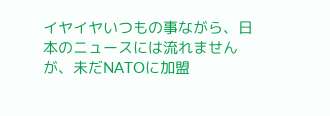イヤイヤいつもの事ながら、日本のニュースには流れませんが、未だNATOに加盟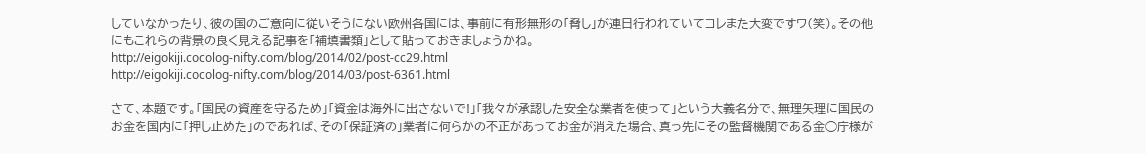していなかったり、彼の国のご意向に従いそうにない欧州各国には、事前に有形無形の「脅し」が連日行われていてコレまた大変ですワ(笑)。その他にもこれらの背景の良く見える記事を「補填書類」として貼っておきましょうかね。
http://eigokiji.cocolog-nifty.com/blog/2014/02/post-cc29.html
http://eigokiji.cocolog-nifty.com/blog/2014/03/post-6361.html

さて、本題です。「国民の資産を守るため」「資金は海外に出さないで!」「我々が承認した安全な業者を使って」という大義名分で、無理矢理に国民のお金を国内に「押し止めた」のであれば、その「保証済の」業者に何らかの不正があってお金が消えた場合、真っ先にその監督機関である金◯庁様が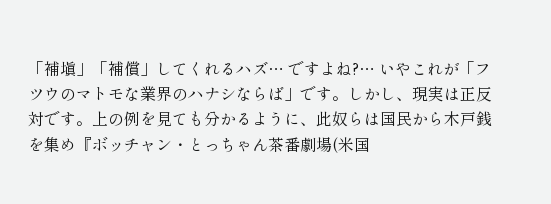「補塡」「補償」してくれるハズ… ですよね?… いやこれが「フツウのマトモな業界のハナシならば」です。しかし、現実は正反対です。上の例を見ても分かるように、此奴らは国民から木戸銭を集め『ボッチャン・とっちゃん茶番劇場(米国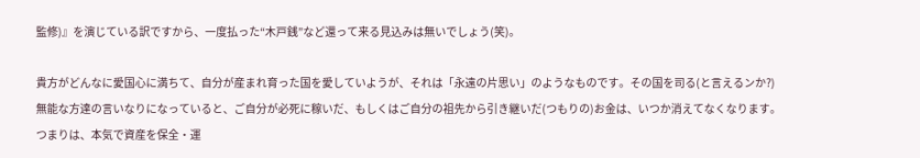監修)』を演じている訳ですから、一度払った“木戸銭”など還って来る見込みは無いでしょう(笑)。

貴方がどんなに愛国心に満ちて、自分が産まれ育った国を愛していようが、それは「永遠の片思い」のようなものです。その国を司る(と言えるンか?)無能な方達の言いなりになっていると、ご自分が必死に稼いだ、もしくはご自分の祖先から引き継いだ(つもりの)お金は、いつか消えてなくなります。
つまりは、本気で資産を保全・運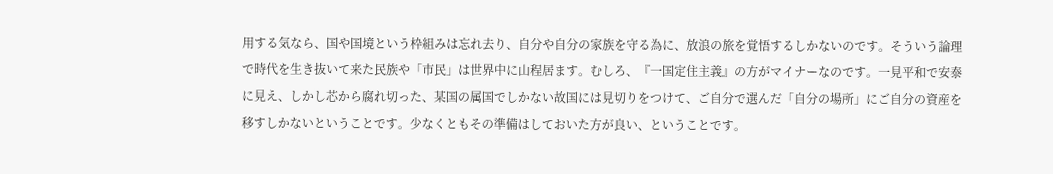用する気なら、国や国境という枠組みは忘れ去り、自分や自分の家族を守る為に、放浪の旅を覚悟するしかないのです。そういう論理で時代を生き抜いて来た民族や「市民」は世界中に山程居ます。むしろ、『一国定住主義』の方がマイナーなのです。一見平和で安泰に見え、しかし芯から腐れ切った、某国の属国でしかない故国には見切りをつけて、ご自分で選んだ「自分の場所」にご自分の資産を移すしかないということです。少なくともその準備はしておいた方が良い、ということです。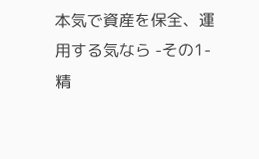本気で資産を保全、運用する気なら -その1- 精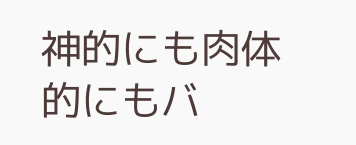神的にも肉体的にもバ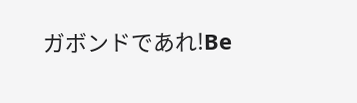ガボンドであれ!Be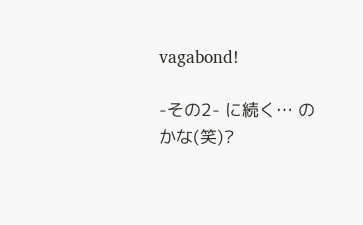vagabond!

-その2- に続く… のかな(笑)?